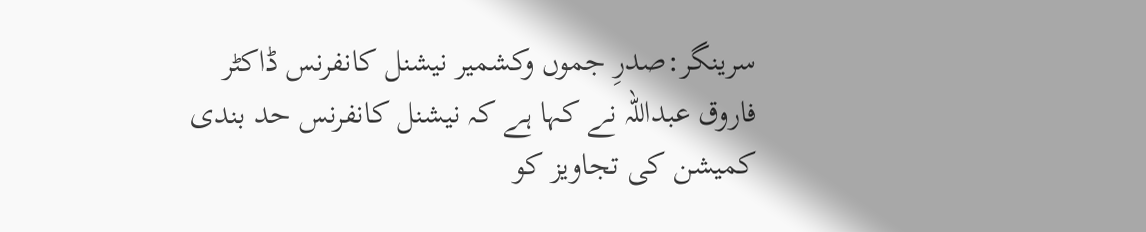سرینگر:صدرِ جموں وکشمیر نیشنل کانفرنس ڈاکٹر فاروق عبداللہ نے کہا ہے کہ نیشنل کانفرنس حد بندی کمیشن کی تجاویز کو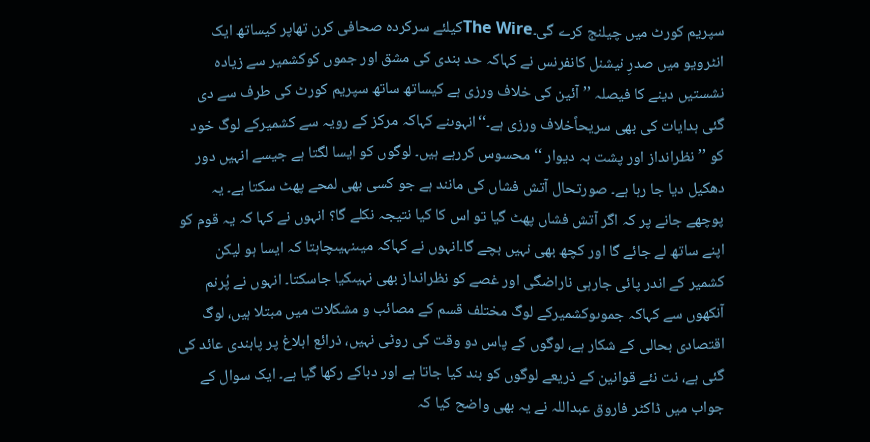سپریم کورٹ میں چیلنج کرے گی۔The Wireکیلئے سرکردہ صحافی کرن تھاپر کیساتھ ایک انٹرویو میں صدرِ نیشنل کانفرنس نے کہاکہ حد بندی کی مشق اور جموں کوکشمیر سے زیادہ نشستیں دینے کا فیصلہ ’’آئین کی خلاف ورزی ہے کیساتھ ساتھ سپریم کورٹ کی طرف سے دی گئی ہدایات کی بھی سریحاًخلاف ورزی ہے۔‘‘انہوںنے کہاکہ مرکز کے رویہ سے کشمیرکے لوگ خود کو ’’نظرانداز اور پشت بہ دیوار ‘‘ محسوس کررہے ہیں۔ لوگوں کو ایسا لگتا ہے جیسے انہیں دور دھکیل دیا جا رہا ہے۔ صورتحال آتش فشاں کی مانند ہے جو کسی بھی لمحے پھٹ سکتا ہے۔ یہ پوچھے جانے پر کہ اگر آتش فشاں پھٹ گیا تو اس کا کیا نتیجہ نکلے گا؟ انہوں نے کہا کہ یہ قوم کو اپنے ساتھ لے جائے گا اور کچھ بھی نہیں بچے گا۔انہوں نے کہاکہ میںنہیںچاہتا کہ ایسا ہو لیکن کشمیر کے اندر پائی جارہی ناراضگی اور غصے کو نظرانداز بھی نہیںکیا جاسکتا۔ انہوں نے پُرنم آنکھوں سے کہاکہ جموںوکشمیرکے لوگ مختلف قسم کے مصائب و مشکلات میں مبتلا ہیں، لوگ اقتصادی بحالی کے شکار ہے، لوگوں کے پاس دو وقت کی روٹی نہیں، ذرائع ابلاغ پر پابندی عائد کی گئی ہے، نت نئے قوانین کے ذریعے لوگوں کو بند کیا جاتا ہے اور دباکے رکھا گیا ہے۔ ایک سوال کے جواب میں ڈاکٹر فاروق عبداللہ نے یہ بھی واضح کیا کہ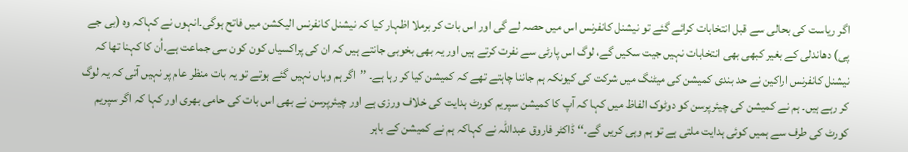اگر ریاست کی بحالی سے قبل انتخابات کرائے گئے تو نیشنل کانفرنس اس میں حصہ لے گی اور اس بات کر برملا اظہار کیا کہ نیشنل کانفرنس الیکشن میں فاتح ہوگی۔انہوں نے کہاکہ وہ (بی جے پی) دھاندلی کے بغیر کبھی بھی انتخابات نہیں جیت سکیں گے، لوگ اس پارٹی سے نفرت کرتے ہیں اور یہ بھی بخوبی جانتے ہیں کہ ان کی پراکسیاں کون کون سی جماعت ہے۔اُن کا کہنا تھا کہ نیشنل کانفرنس اراکین نے حد بندی کمیشن کی میٹنگ میں شرکت کی کیونکہ ہم جاننا چاہتے تھے کہ کمیشن کیا کر رہا ہے۔ ’’اگر ہم وہاں نہیں گئے ہوتے تو یہ بات منظر عام پر نہیں آتی کہ یہ لوگ کر رہے ہیں۔ ہم نے کمیشن کی چیئرپرسن کو دوٹوک الفاظ میں کہا کہ آپ کا کمیشن سپریم کورٹ ہدایت کی خلاف ورزی ہے اور چیئرپرسن نے بھی اس بات کی حامی بھری اور کہا کہ اگر سپریم کورٹ کی طرف سے ہمیں کوئی ہدایت ملتی ہے تو ہم وہی کریں گے۔‘‘ ڈاکٹر فاروق عبداللہ نے کہاکہ ہم نے کمیشن کے باہر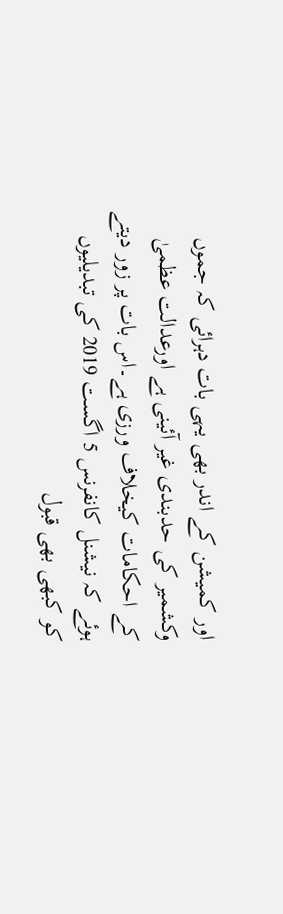اور کمیشن کے اندر بھی یہی بات دہرائی کہ جموں وکشمیر کی حدبندی غیر آئینی ہے اورعدالت عظمیٰ کے احکامات کیخلاف ورزی ہے۔اس بات پر زور دیتے ہوئے کہ نیشنل کانفرنس 5 اگست 2019 کی تبدیلیوں کو کبھی بھی قبول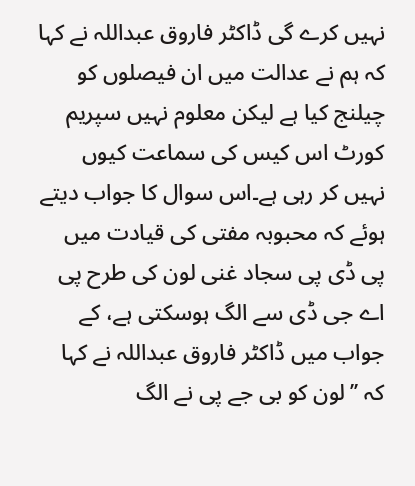نہیں کرے گی ڈاکٹر فاروق عبداللہ نے کہا کہ ہم نے عدالت میں ان فیصلوں کو چیلنج کیا ہے لیکن معلوم نہیں سپریم کورٹ اس کیس کی سماعت کیوں نہیں کر رہی ہے۔اس سوال کا جواب دیتے ہوئے کہ محبوبہ مفتی کی قیادت میں پی ڈی پی سجاد غنی لون کی طرح پی اے جی ڈی سے الگ ہوسکتی ہے، کے جواب میں ڈاکٹر فاروق عبداللہ نے کہا کہ ’’لون کو بی جے پی نے الگ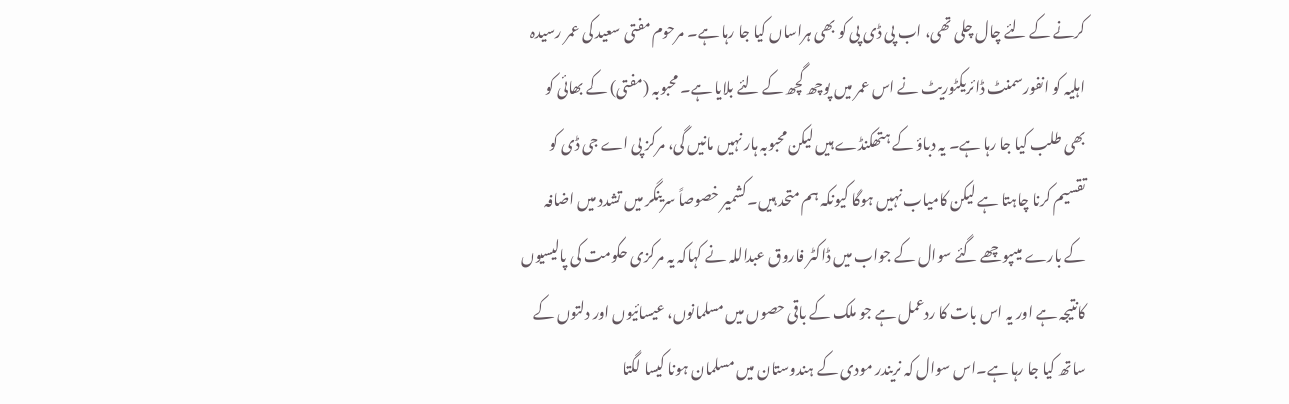کرنے کے لئے چال چلی تھی، اب پی ڈی پی کو بھی ہراساں کیا جا رہا ہے۔ مرحوم مفتی سعید کی عمر رسیدہ اہلیہ کو انفورسمنٹ ڈائریکٹوریٹ نے اس عمر میں پوچھ گچھ کے لئے بلایا ہے۔ محبوبہ (مفتی) کے بھائی کو بھی طلب کیا جا رہا ہے۔ یہ دباؤ کے ہتھکنڈے ہیں لیکن محبوبہ ہار نہیں مانیں گی، مرکز پی اے جی ڈی کو تقسیم کرنا چاہتا ہے لیکن کامیاب نہیں ہوگا کیونکہ ہم متحد ہیں۔کشمیر خصوصاً سرینگر میں تشدد میں اضافہ کے بارے میںپوچھے گئے سوال کے جواب میں ڈاکٹر فاروق عبداللہ نے کہاکہ یہ مرکزی حکومت کی پالیسیوں کانتیجہ ہے اور یہ اس بات کا ردعمل ہے جو ملک کے باقی حصوں میں مسلمانوں، عیسائیوں اور دلتوں کے ساتھ کیا جا رہا ہے۔اس سوال کہ نریندر مودی کے ہندوستان میں مسلمان ہونا کیسا لگتا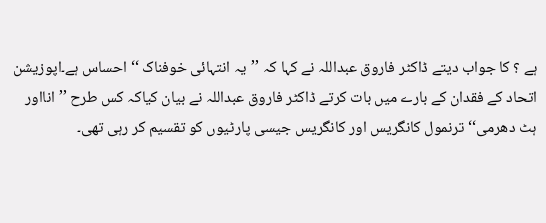ہے ؟ کا جواب دیتے ڈاکٹر فاروق عبداللہ نے کہا کہ ’’یہ انتہائی خوفناک ‘‘ احساس ہے۔اپوزیشن اتحاد کے فقدان کے بارے میں بات کرتے ڈاکٹر فاروق عبداللہ نے بیان کیاکہ کس طرح ’’انااور ہٹ دھرمی‘‘ ترنمول کانگریس اور کانگریس جیسی پارٹیوں کو تقسیم کر رہی تھی۔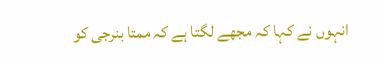انہوں نے کہا کہ مجھے لگتا ہے کہ ممتا بنرجی کو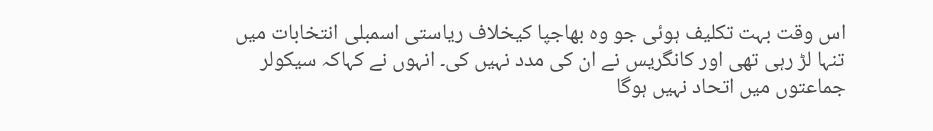اس وقت بہت تکلیف ہوئی جو وہ بھاجپا کیخلاف ریاستی اسمبلی انتخابات میں تنہا لڑ رہی تھی اور کانگریس نے ان کی مدد نہیں کی۔ انہوں نے کہاکہ سیکولر جماعتوں میں اتحاد نہیں ہوگا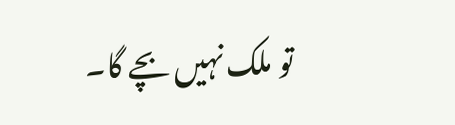تو ملک نہیں بچے گا۔